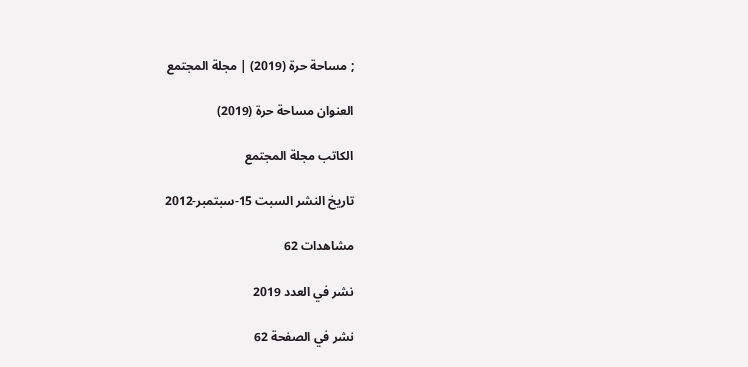; مساحة حرة (2019) | مجلة المجتمع

العنوان مساحة حرة (2019)

الكاتب مجلة المجتمع

تاريخ النشر السبت 15-سبتمبر-2012

مشاهدات 62

نشر في العدد 2019

نشر في الصفحة 62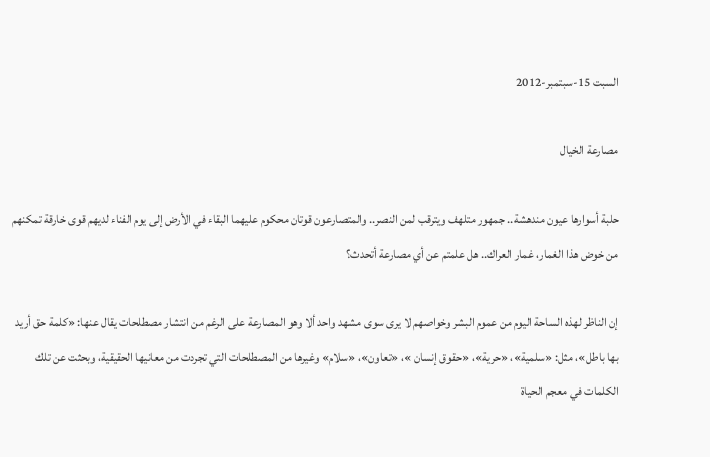السبت 15-سبتمبر-2012

مصارعة الخيال

حلبة أسوارها عيون مندهشة.. جمهور متلهف ويترقب لمن النصر.. والمتصارعون قوتان محكوم عليهما البقاء في الأرض إلى يوم الفناء لديهم قوى خارقة تمكنهم من خوض هذا الغمار، غمار العراك.. هل علمتم عن أي مصارعة أتحدث؟

إن الناظر لهذه الساحة اليوم من عموم البشر وخواصهم لا يرى سوى مشهد واحد ألا وهو المصارعة على الرغم من انتشار مصطلحات يقال عنها: «كلمة حق أريد بها باطل»، مثل: «سلمية»، «حرية»، «حقوق إنسان »، «تعاون»، «سلام» وغيرها من المصطلحات التي تجردت من معانيها الحقيقية، وبحثت عن تلك الكلمات في معجم الحياة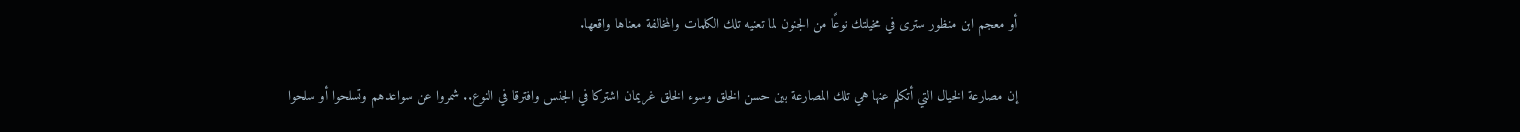أو معجم ابن منظور سترى في مخيلتك نوعًا من الجنون لما تعنيه تلك الكلمات والمخالفة معناها واقعها.

إن مصارعة الخيال التي أتكلم عنها هي تلك المصارعة بين حسن الخلق وسوء الخلق غريمان اشتركا في الجنس وافترقا في النوع.. شمروا عن سواعدهم وتسلحوا أو سلحوا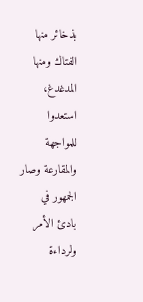بذخائر منها الفتاك ومنها المدغدغ، استعدوا للمواجهة والمقارعة وصار الجمهور في بادئ الأمر ولرداءة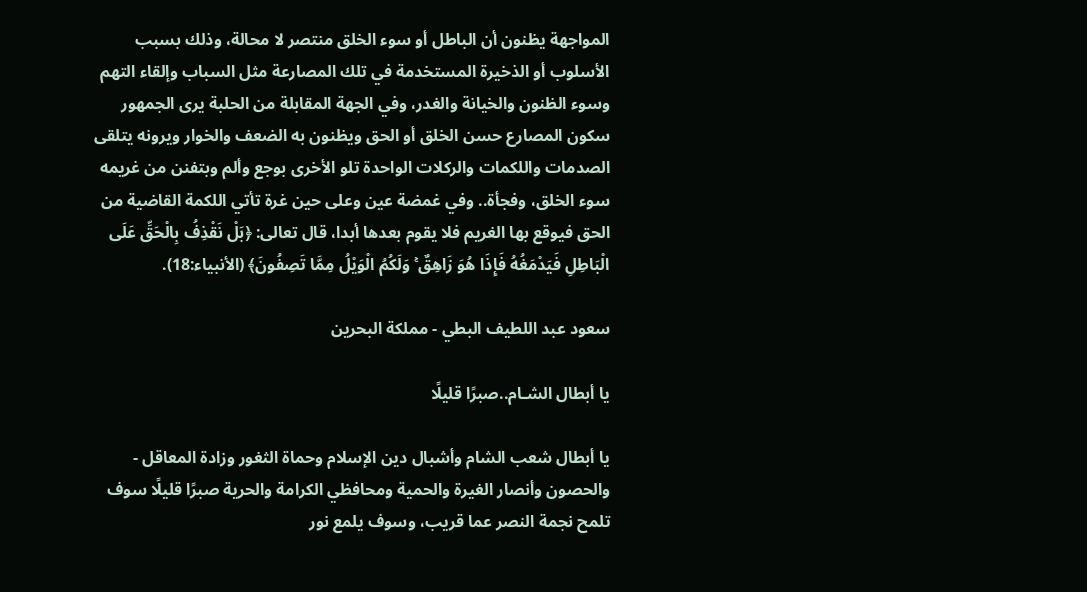المواجهة يظنون أن الباطل أو سوء الخلق منتصر لا محالة، وذلك بسبب الأسلوب أو الذخيرة المستخدمة في تلك المصارعة مثل السباب وإلقاء التهم وسوء الظنون والخيانة والغدر، وفي الجهة المقابلة من الحلبة يرى الجمهور سكون المصارع حسن الخلق أو الحق ويظنون به الضعف والخوار ويرونه يتلقى الصدمات واللكمات والركلات الواحدة تلو الأخرى بوجع وألم وبتفنن من غريمه سوء الخلق، وفجأة.. وفي غمضة عين وعلى حين غرة تأتي اللكمة القاضية من الحق فيوقع بها الغريم فلا يقوم بعدها أبدا، قال تعالى: ﴿بَلْ نَقْذِفُ بِالْحَقِّ عَلَى الْبَاطِلِ فَيَدْمَغُهُ فَإِذَا هُوَ زَاهِقٌ ۚ وَلَكُمُ الْوَيْلُ مِمَّا تَصِفُونَ﴾ (الأنبياء:18).

سعود عبد اللطيف البطي - مملكة البحرين

يا أبطال الشـام..صبرًا قليلًا

يا أبطال شعب الشام وأشبال دين الإسلام وحماة الثغور وزادة المعاقل - والحصون وأنصار الغيرة والحمية ومحافظي الكرامة والحرية صبرًا قليلًا سوف تلمح نجمة النصر عما قريب، وسوف يلمع نور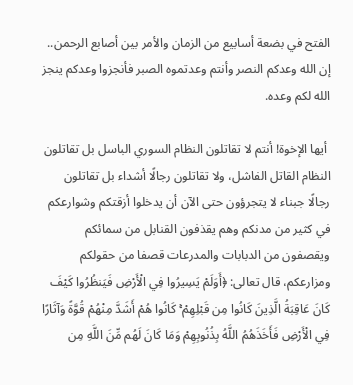الفتح في بضعة أسابيع من الزمان والأمر بين أصابع الرحمن.. إن الله وعدكم النصر وأنتم وعدتموه الصبر فأنجزوا وعدكم ينجز الله لكم وعده.

 أيها الإخوة! أنتم لا تقاتلون النظام السوري الباسل بل تقاتلون النظام القاتل الفاشل، ولا تقاتلون رجالًا أشداء بل تقاتلون رجالًا جبناء لا يتجرؤون حتى الآن أن يدخلوا أزقتكم وشوارعكم في كثير من مدنكم وهم يقذفون القنابل من سمائكم ويقصفون من الدبابات والمدرعات قصفا من حقولكم ومزارعكم، قال تعالى: ﴿أَوَلَمْ يَسِيرُوا فِي الْأَرْضِ فَيَنظُرُوا كَيْفَ كَانَ عَاقِبَةُ الَّذِينَ كَانُوا مِن قَبْلِهِمْ ۚ كَانُوا هُمْ أَشَدَّ مِنْهُمْ قُوَّةً وَآثَارًا فِي الْأَرْضِ فَأَخَذَهُمُ اللَّهُ بِذُنُوبِهِمْ وَمَا كَانَ لَهُم مِّنَ اللَّهِ مِن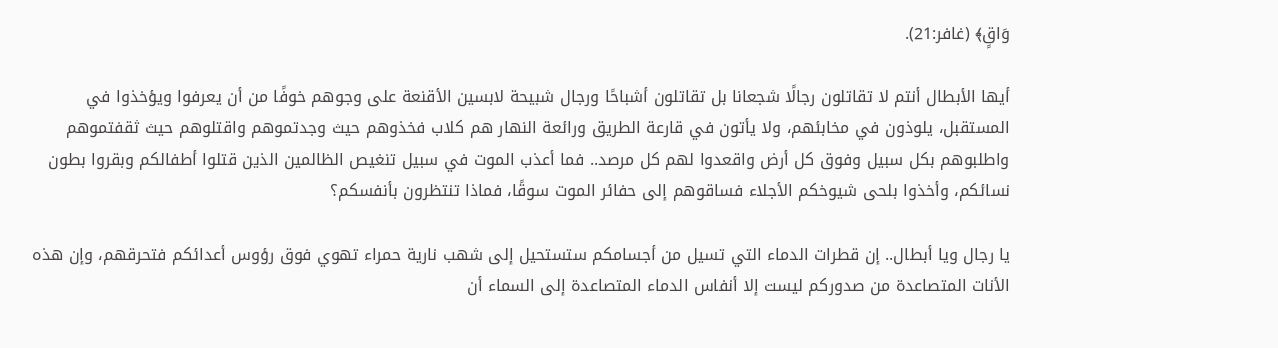وَاقٍ﴾ (غافر:21).

أيها الأبطال أنتم لا تقاتلون رجالًا شجعانا بل تقاتلون أشباحًا ورجال شبيحة لابسين الأقنعة على وجوهم خوفًا من أن يعرفوا ويؤخذوا في المستقبل، يلوذون في مخابئهم، ولا يأتون في قارعة الطريق ورائعة النهار هم كلاب فخذوهم حيث وجدتموهم واقتلوهم حيث ثقفتموهم واطلبوهم بكل سبيل وفوق كل أرض واقعدوا لهم كل مرصد.. فما أعذب الموت في سبيل تنغيص الظالمين الذين قتلوا أطفالكم وبقروا بطون نسائكم، وأخذوا بلحى شيوخكم الأجلاء فساقوهم إلى حفائر الموت سوقًا، فماذا تنتظرون بأنفسكم؟

يا رجال ويا أبطال.. إن قطرات الدماء التي تسيل من أجسامكم ستستحيل إلى شهب نارية حمراء تهوي فوق رؤوس أعدائكم فتحرقهم، وإن هذه الأنات المتصاعدة من صدوركم ليست إلا أنفاس الدماء المتصاعدة إلى السماء أن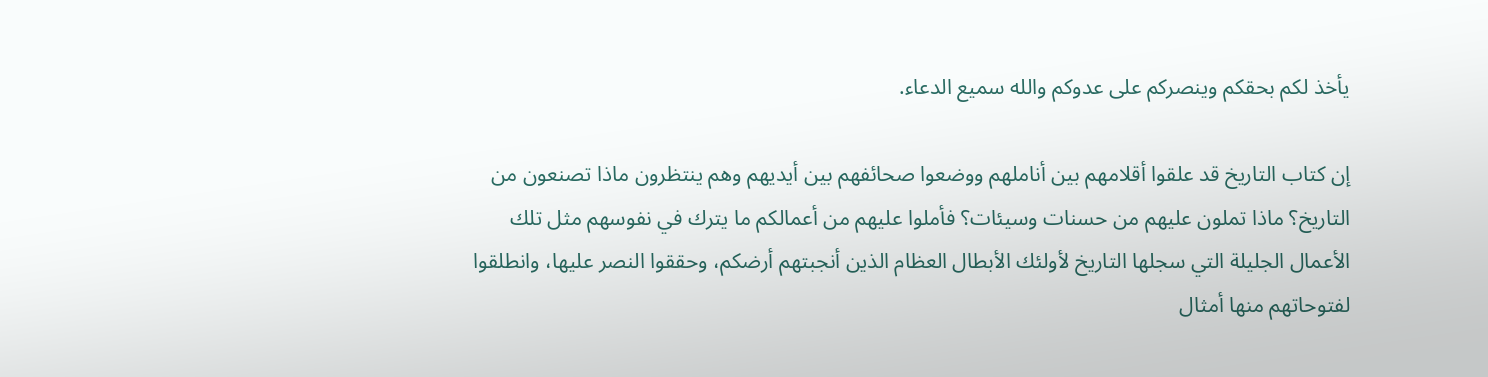يأخذ لكم بحقكم وينصركم على عدوكم والله سميع الدعاء.

إن كتاب التاريخ قد علقوا أقلامهم بين أناملهم ووضعوا صحائفهم بين أيديهم وهم ينتظرون ماذا تصنعون من التاريخ؟ ماذا تملون عليهم من حسنات وسيئات؟ فأملوا عليهم من أعمالكم ما يترك في نفوسهم مثل تلك الأعمال الجليلة التي سجلها التاريخ لأولئك الأبطال العظام الذين أنجبتهم أرضكم، وحققوا النصر عليها، وانطلقوا لفتوحاتهم منها أمثال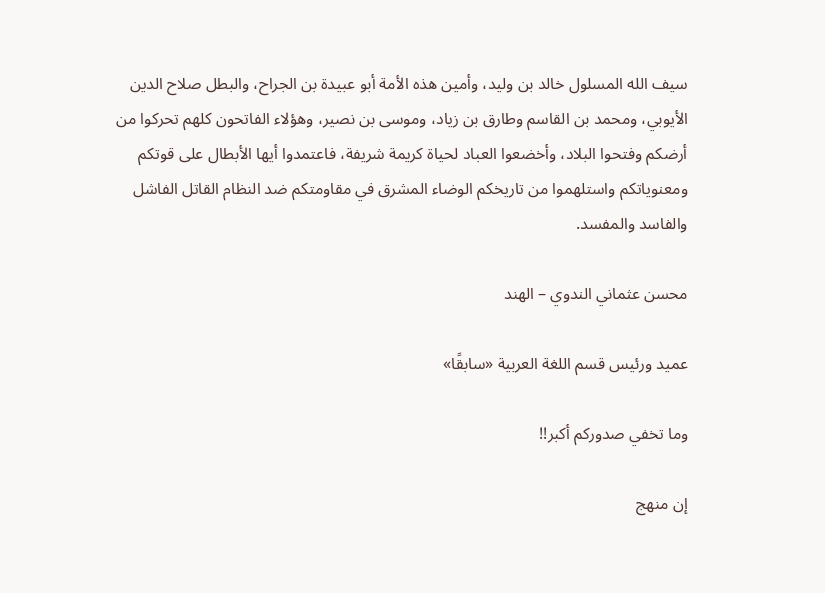سيف الله المسلول خالد بن وليد، وأمين هذه الأمة أبو عبيدة بن الجراح، والبطل صلاح الدين الأيوبي، ومحمد بن القاسم وطارق بن زياد، وموسى بن نصير، وهؤلاء الفاتحون كلهم تحركوا من أرضكم وفتحوا البلاد، وأخضعوا العباد لحياة كريمة شريفة، فاعتمدوا أيها الأبطال على قوتكم ومعنوياتكم واستلهموا من تاريخكم الوضاء المشرق في مقاومتكم ضد النظام القاتل الفاشل والفاسد والمفسد.

محسن عثماني الندوي – الهند

عميد ورئيس قسم اللغة العربية «سابقًا»

وما تخفي صدوركم أكبر!!

إن منهج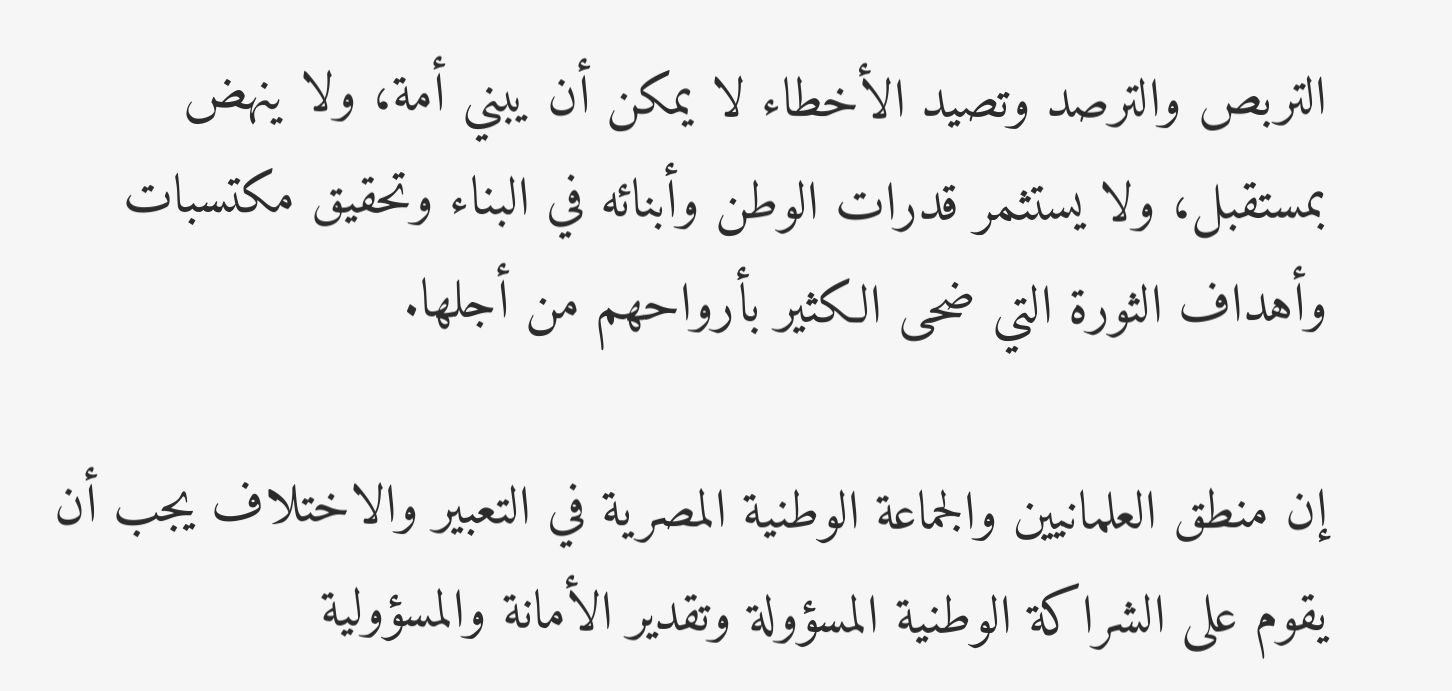التربص والترصد وتصيد الأخطاء لا يمكن أن يبني أمة، ولا ينهض بمستقبل، ولا يستثمر قدرات الوطن وأبنائه في البناء وتحقيق مكتسبات وأهداف الثورة التي ضحى الكثير بأرواحهم من أجلها.

إن منطق العلمانيين والجماعة الوطنية المصرية في التعبير والاختلاف يجب أن يقوم على الشراكة الوطنية المسؤولة وتقدير الأمانة والمسؤولية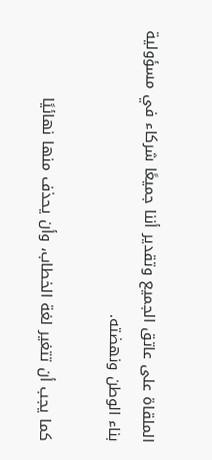الملقاة على عاتق الجميع وتقدير أننا جميعًا شركاء في مسؤولية بناء الوطن ونهضته.

كما يجب أن تتغير لغة الخطاب، وأن يحذف منها نهائيًا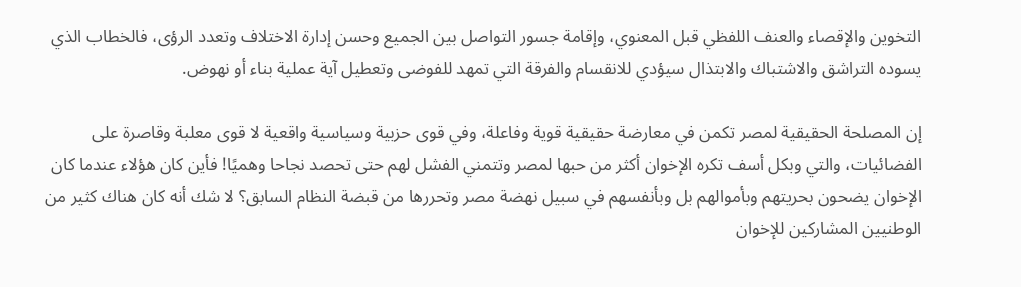التخوين والإقصاء والعنف اللفظي قبل المعنوي، وإقامة جسور التواصل بين الجميع وحسن إدارة الاختلاف وتعدد الرؤى، فالخطاب الذي يسوده التراشق والاشتباك والابتذال سيؤدي للانقسام والفرقة التي تمهد للفوضى وتعطيل آية عملية بناء أو نهوض.

إن المصلحة الحقيقية لمصر تكمن في معارضة حقيقية قوية وفاعلة، وفي قوى حزبية وسياسية واقعية لا قوى معلبة وقاصرة على الفضائيات، والتي وبكل أسف تكره الإخوان أكثر من حبها لمصر وتتمني الفشل لهم حتى تحصد نجاحا وهميًا! فأين كان هؤلاء عندما كان الإخوان يضحون بحريتهم وبأموالهم بل وبأنفسهم في سبيل نهضة مصر وتحررها من قبضة النظام السابق؟ لا شك أنه كان هناك كثير من الوطنيين المشاركين للإخوان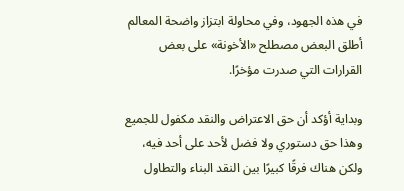في هذه الجهود، وفي محاولة ابتزاز واضحة المعالم أطلق البعض مصطلح «الأخونة» على بعض القرارات التي صدرت مؤخرًا.

وبداية أؤكد أن حق الاعتراض والنقد مكفول للجميع وهذا حق دستوري ولا فضل لأحد على أحد فيه، ولكن هناك فرقًا كبيرًا بين النقد البناء والتطاول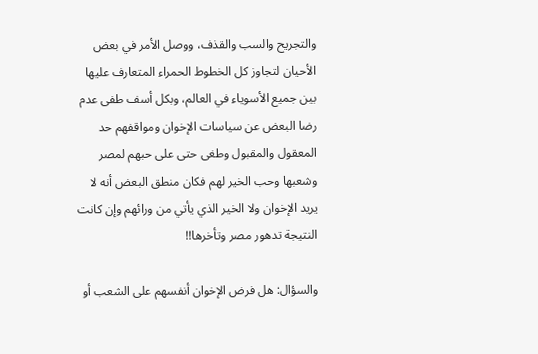والتجريح والسب والقذف، ووصل الأمر في بعض الأحيان لتجاوز كل الخطوط الحمراء المتعارف عليها بين جميع الأسوياء في العالم، وبكل أسف طفى عدم رضا البعض عن سياسات الإخوان ومواقفهم حد المعقول والمقبول وطغى حتى على حبهم لمصر وشعبها وحب الخير لهم فكان منطق البعض أنه لا يريد الإخوان ولا الخير الذي يأتي من ورائهم وإن كانت النتيجة تدهور مصر وتأخرها!!

والسؤال: هل فرض الإخوان أنفسهم على الشعب أو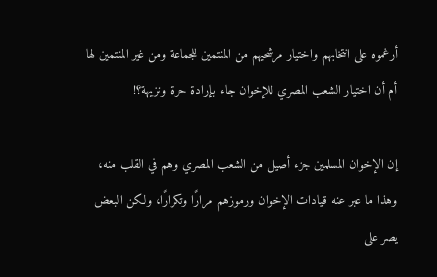أرغموه على انتخابهم واختيار مرشحيهم من المنتمين للجماعة ومن غير المنتمين لها أم أن اختيار الشعب المصري للإخوان جاء بإرادة حرة ونزيهة؟!

إن الإخوان المسلمين جزء أصيل من الشعب المصري وهم في القلب منه، وهذا ما عبر عنه قيادات الإخوان ورموزهم مرارًا وتكرارًا، ولكن البعض يصر على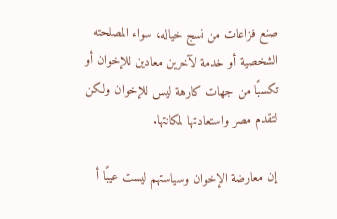صنع فزاعات من نسج خياله، سواء المصلحته الشخصية أو خدمة لآخرين معادين للإخوان أو تكسبًا من جهات كارهة ليس للإخوان ولكن لتقدم مصر واستعادتها لمكانتها.

إن معارضة الإخوان وسياستهم ليست عيبًا أ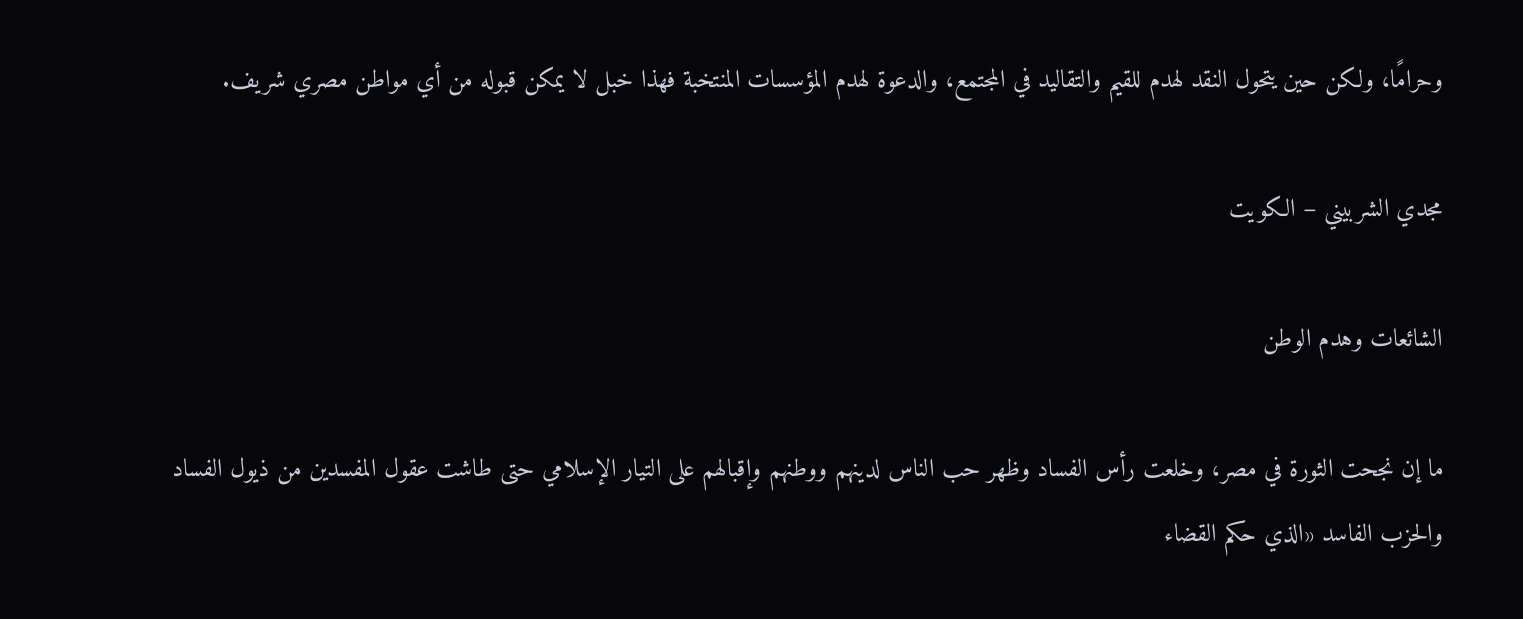وحرامًا، ولكن حين يتحول النقد لهدم للقيم والتقاليد في المجتمع، والدعوة لهدم المؤسسات المنتخبة فهذا خبل لا يمكن قبوله من أي مواطن مصري شريف.

مجدي الشربيني – الكويت

الشائعات وهدم الوطن

ما إن نجحت الثورة في مصر، وخلعت رأس الفساد وظهر حب الناس لدينهم ووطنهم وإقبالهم على التيار الإسلامي حتى طاشت عقول المفسدين من ذيول الفساد والحزب الفاسد «الذي حكم القضاء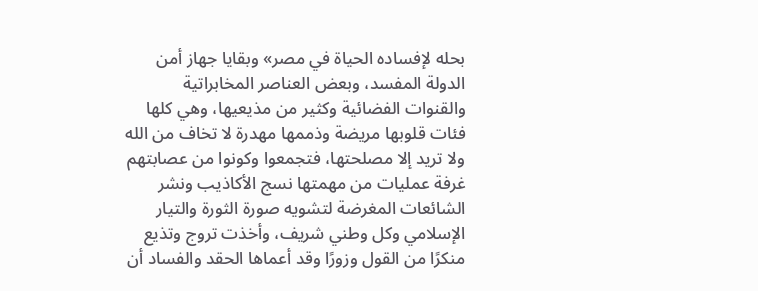بحله لإفساده الحياة في مصر» وبقايا جهاز أمن الدولة المفسد، وبعض العناصر المخابراتية والقنوات الفضائية وكثير من مذيعيها، وهي كلها فئات قلوبها مريضة وذممها مهدرة لا تخاف من الله ولا تريد إلا مصلحتها، فتجمعوا وكونوا من عصابتهم غرفة عمليات من مهمتها نسج الأكاذيب ونشر الشائعات المغرضة لتشويه صورة الثورة والتيار الإسلامي وكل وطني شريف، وأخذت تروج وتذيع منكرًا من القول وزورًا وقد أعماها الحقد والفساد أن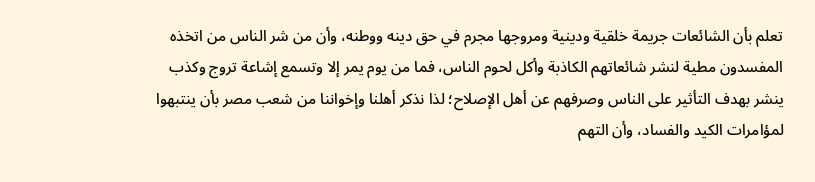تعلم بأن الشائعات جريمة خلقية ودينية ومروجها مجرم في حق دينه ووطنه، وأن من شر الناس من اتخذه المفسدون مطية لنشر شائعاتهم الكاذبة وأكل لحوم الناس، فما من يوم يمر إلا وتسمع إشاعة تروج وكذب ينشر بهدف التأثير على الناس وصرفهم عن أهل الإصلاح؛ لذا نذكر أهلنا وإخواننا من شعب مصر بأن ينتبهوا لمؤامرات الكيد والفساد، وأن التهم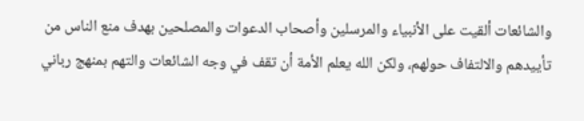والشائعات ألقيت على الأنبياء والمرسلين وأصحاب الدعوات والمصلحين بهدف منع الناس من تأييدهم والالتفاف حولهم، ولكن الله يعلم الأمة أن تقف في وجه الشائعات والتهم بمنهج رباني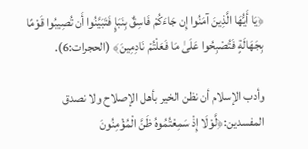﴿يَا أَيُّهَا الَّذِينَ آمَنُوا إِن جَاءَكُمْ فَاسِقٌ بِنَبَإٍ فَتَبَيَّنُوا أَن تُصِيبُوا قَوْمًا بِجَهَالَةٍ فَتُصْبِحُوا عَلَىٰ مَا فَعَلْتُمْ نَادِمِينَ﴾ (الحجرات:6).

وأدب الإسلام أن نظن الخير بأهل الإصلاح ولا نصدق المفسدين:﴿لَّوْلَا إِذْ سَمِعْتُمُوهُ ظَنَّ الْمُؤْمِنُونَ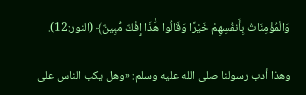وَالْمُؤْمِنَاتُ بِأَنفُسِهِمْ خَيْرًا وَقَالُوا هَٰذَا إِفْكٌ مُّبِينٌ﴾ (النور:12).

وهذا أدب رسولنا صلى الله عليه وسلم: «وهل يكب الناس على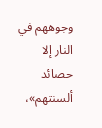وجوههم في النار إلا حصائد ألسنتهم»،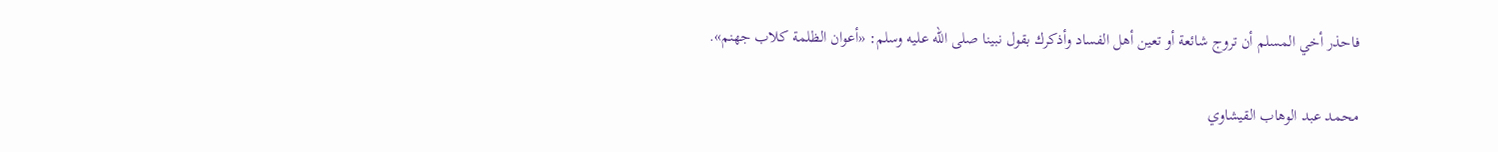فاحذر أخي المسلم أن تروج شائعة أو تعين أهل الفساد وأذكرك بقول نبينا صلى الله عليه وسلم: «أعوان الظلمة كلاب جهنم».

محمد عبد الوهاب القيشاوي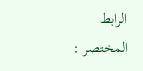الرابط المختصر :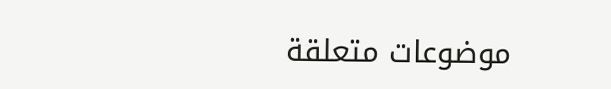موضوعات متعلقة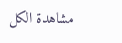مشاهدة الكل